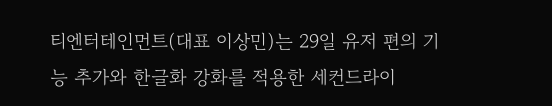티엔터테인먼트(대표 이상민)는 29일 유저 편의 기능 추가와 한글화 강화를 적용한 세컨드라이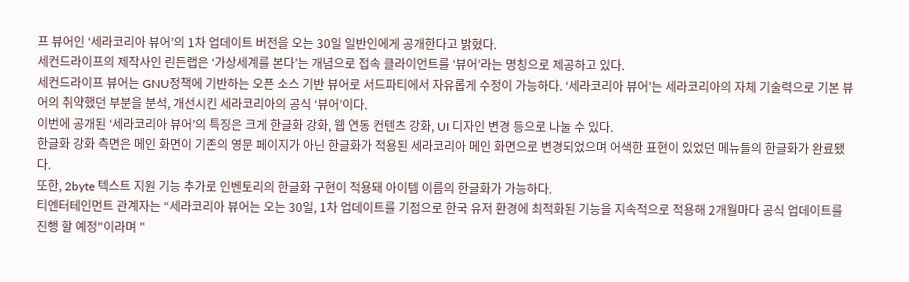프 뷰어인 ‘세라코리아 뷰어’의 1차 업데이트 버전을 오는 30일 일반인에게 공개한다고 밝혔다.
세컨드라이프의 제작사인 린든랩은 ‘가상세계를 본다’는 개념으로 접속 클라이언트를 ‘뷰어’라는 명칭으로 제공하고 있다.
세컨드라이프 뷰어는 GNU정책에 기반하는 오픈 소스 기반 뷰어로 서드파티에서 자유롭게 수정이 가능하다. ‘세라코리아 뷰어’는 세라코리아의 자체 기술력으로 기본 뷰어의 취약했던 부분을 분석, 개선시킨 세라코리아의 공식 ‘뷰어’이다.
이번에 공개된 ‘세라코리아 뷰어’의 특징은 크게 한글화 강화, 웹 연동 컨텐츠 강화, UI 디자인 변경 등으로 나눌 수 있다.
한글화 강화 측면은 메인 화면이 기존의 영문 페이지가 아닌 한글화가 적용된 세라코리아 메인 화면으로 변경되었으며 어색한 표현이 있었던 메뉴들의 한글화가 완료됐다.
또한, 2byte 텍스트 지원 기능 추가로 인벤토리의 한글화 구현이 적용돼 아이템 이름의 한글화가 가능하다.
티엔터테인먼트 관계자는 “세라코리아 뷰어는 오는 30일, 1차 업데이트를 기점으로 한국 유저 환경에 최적화된 기능을 지속적으로 적용해 2개월마다 공식 업데이트를 진행 할 예정"이라며 "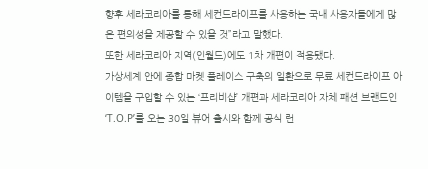향후 세라코리아를 통해 세컨드라이프를 사용하는 국내 사용자들에게 많은 편의성을 제공할 수 있을 것”라고 말했다.
또한 세라코리아 지역(인월드)에도 1차 개편이 적용됐다.
가상세계 안에 종합 마켓 플레이스 구축의 일환으로 무료 세컨드라이프 아이템을 구입할 수 있는 ‘프리비샵’ 개편과 세라코리아 자체 패션 브랜드인 ‘T.O.P’를 오는 30일 뷰어 출시와 함께 공식 런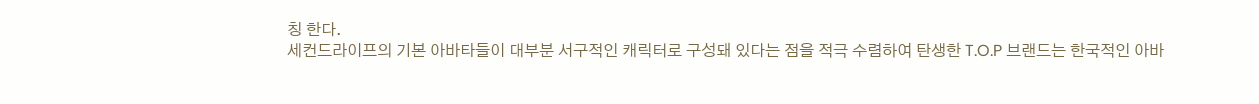칭 한다.
세컨드라이프의 기본 아바타들이 대부분 서구적인 캐릭터로 구성돼 있다는 점을 적극 수렴하여 탄생한 T.O.P 브랜드는 한국적인 아바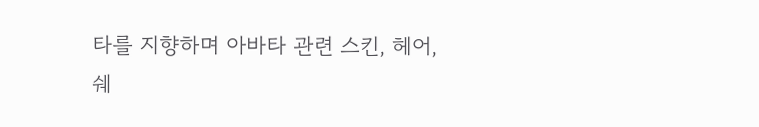타를 지향하며 아바타 관련 스킨, 헤어, 쉐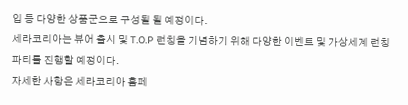입 등 다양한 상품군으로 구성될 될 예정이다.
세라코리아는 뷰어 출시 및 T.O.P 런칭을 기념하기 위해 다양한 이벤트 및 가상세계 런칭 파티를 진행할 예정이다.
자세한 사항은 세라코리아 홈페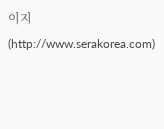이지(http://www.serakorea.com)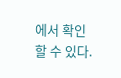에서 확인할 수 있다.